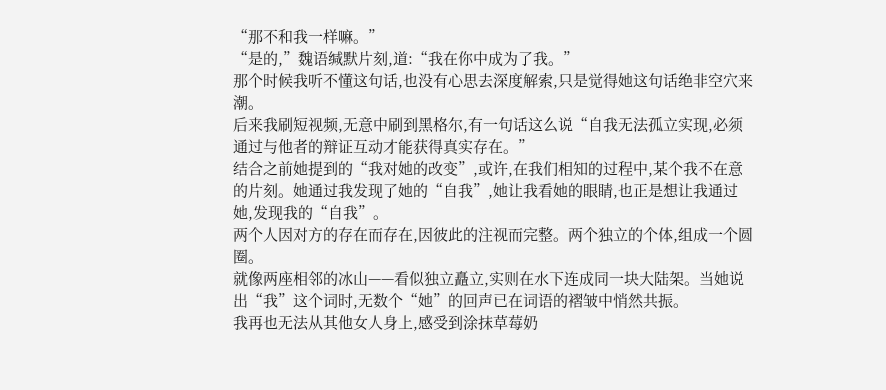“那不和我一样嘛。”
“是的,”魏语缄默片刻,道:“我在你中成为了我。”
那个时候我听不懂这句话,也没有心思去深度解索,只是觉得她这句话绝非空穴来潮。
后来我刷短视频,无意中刷到黑格尔,有一句话这么说“自我无法孤立实现,必须通过与他者的辩证互动才能获得真实存在。”
结合之前她提到的“我对她的改变”,或许,在我们相知的过程中,某个我不在意的片刻。她通过我发现了她的“自我”,她让我看她的眼睛,也正是想让我通过她,发现我的“自我”。
两个人因对方的存在而存在,因彼此的注视而完整。两个独立的个体,组成一个圆圈。
就像两座相邻的冰山——看似独立矗立,实则在水下连成同一块大陆架。当她说出“我”这个词时,无数个“她”的回声已在词语的褶皱中悄然共振。
我再也无法从其他女人身上,感受到涂抹草莓奶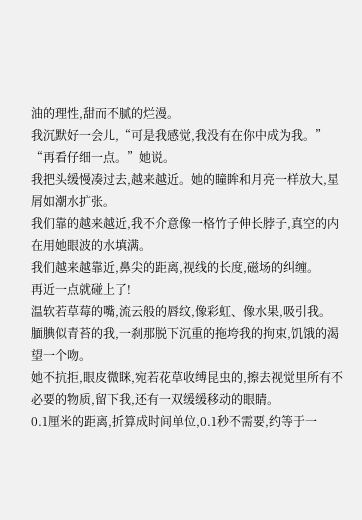油的理性,甜而不腻的烂漫。
我沉默好一会儿,“可是我感觉,我没有在你中成为我。”
“再看仔细一点。”她说。
我把头缓慢凑过去,越来越近。她的瞳眸和月亮一样放大,星屑如潮水扩张。
我们靠的越来越近,我不介意像一格竹子伸长脖子,真空的内在用她眼波的水填满。
我们越来越靠近,鼻尖的距离,视线的长度,磁场的纠缠。
再近一点就碰上了!
温软若草莓的嘴,流云般的唇纹,像彩虹、像水果,吸引我。
腼腆似青苔的我,一刹那脱下沉重的拖垮我的拘束,饥饿的渴望一个吻。
她不抗拒,眼皮微眯,宛若花草收缚昆虫的,擦去视觉里所有不必要的物质,留下我,还有一双缓缓移动的眼睛。
0.1厘米的距离,折算成时间单位,0.1秒不需要,约等于一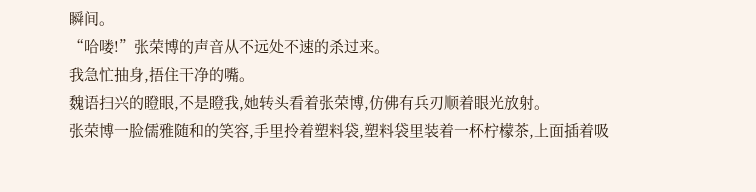瞬间。
“哈喽!”张荣博的声音从不远处不速的杀过来。
我急忙抽身,捂住干净的嘴。
魏语扫兴的瞪眼,不是瞪我,她转头看着张荣博,仿佛有兵刃顺着眼光放射。
张荣博一脸儒雅随和的笑容,手里拎着塑料袋,塑料袋里装着一杯柠檬茶,上面插着吸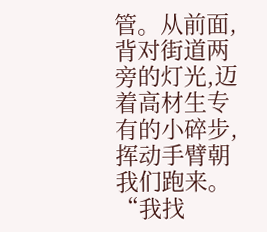管。从前面,背对街道两旁的灯光,迈着高材生专有的小碎步,挥动手臂朝我们跑来。“我找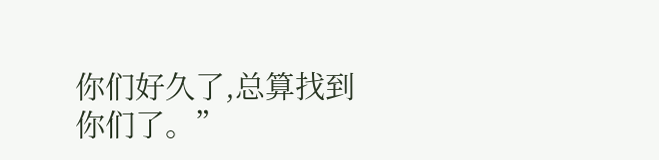你们好久了,总算找到你们了。”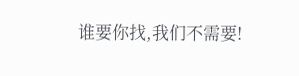谁要你找,我们不需要!